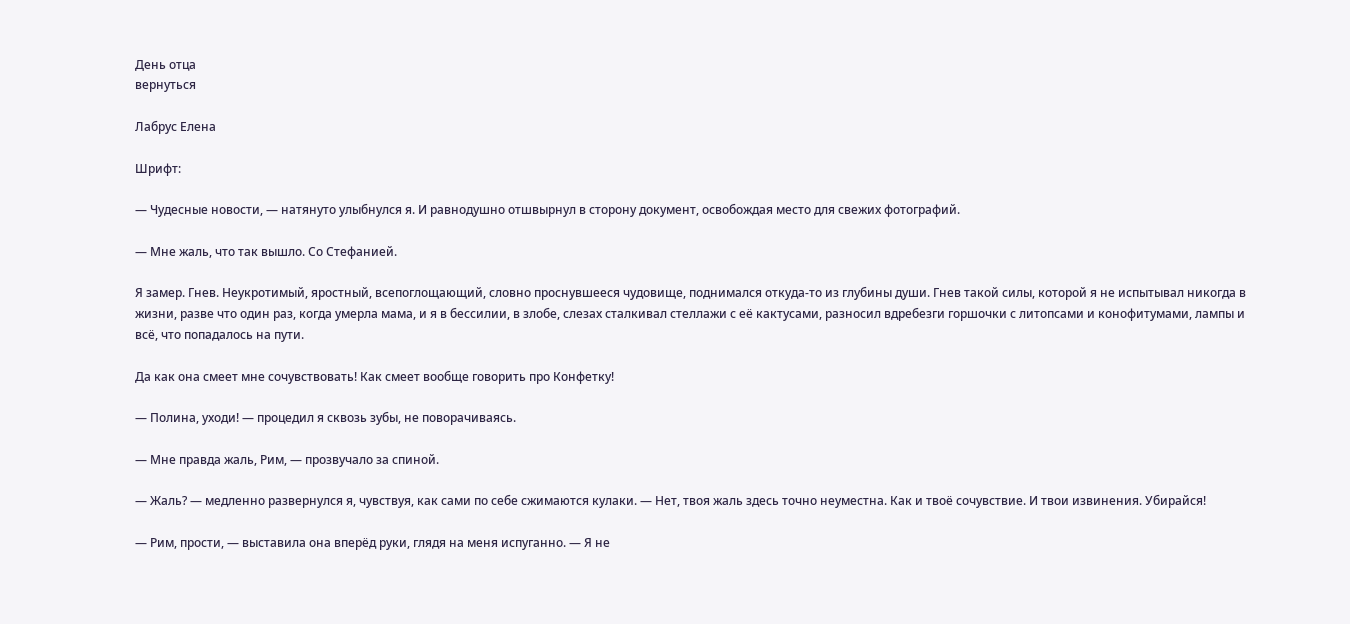День отца
вернуться

Лабрус Елена

Шрифт:

— Чудесные новости, — натянуто улыбнулся я. И равнодушно отшвырнул в сторону документ, освобождая место для свежих фотографий.

— Мне жаль, что так вышло. Со Стефанией.

Я замер. Гнев. Неукротимый, яростный, всепоглощающий, словно проснувшееся чудовище, поднимался откуда-то из глубины души. Гнев такой силы, которой я не испытывал никогда в жизни, разве что один раз, когда умерла мама, и я в бессилии, в злобе, слезах сталкивал стеллажи с её кактусами, разносил вдребезги горшочки с литопсами и конофитумами, лампы и всё, что попадалось на пути.

Да как она смеет мне сочувствовать! Как смеет вообще говорить про Конфетку!

— Полина, уходи! — процедил я сквозь зубы, не поворачиваясь.

— Мне правда жаль, Рим, — прозвучало за спиной.

— Жаль? — медленно развернулся я, чувствуя, как сами по себе сжимаются кулаки. — Нет, твоя жаль здесь точно неуместна. Как и твоё сочувствие. И твои извинения. Убирайся!

— Рим, прости, — выставила она вперёд руки, глядя на меня испуганно. — Я не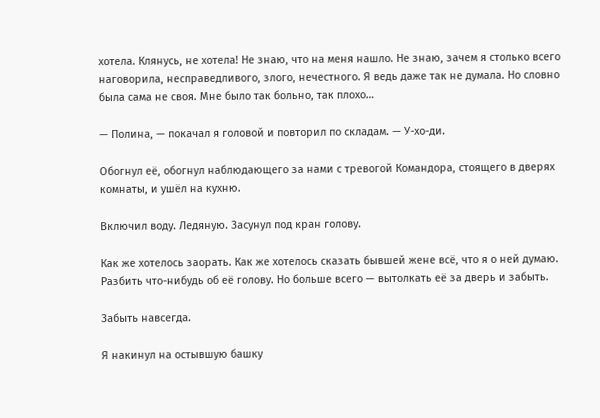хотела. Клянусь, не хотела! Не знаю, что на меня нашло. Не знаю, зачем я столько всего наговорила, несправедливого, злого, нечестного. Я ведь даже так не думала. Но словно была сама не своя. Мне было так больно, так плохо…

— Полина, — покачал я головой и повторил по складам. — У-хо-ди.

Обогнул её, обогнул наблюдающего за нами с тревогой Командора, стоящего в дверях комнаты, и ушёл на кухню.

Включил воду. Ледяную. Засунул под кран голову.

Как же хотелось заорать. Как же хотелось сказать бывшей жене всё, что я о ней думаю. Разбить что-нибудь об её голову. Но больше всего — вытолкать её за дверь и забыть.

Забыть навсегда.

Я накинул на остывшую башку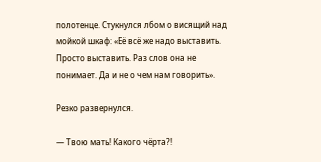полотенце. Стукнулся лбом о висящий над мойкой шкаф: «Её всё же надо выставить. Просто выставить. Раз слов она не понимает. Да и не о чем нам говорить».

Резко развернулся.

— Твою мать! Какого чёрта?!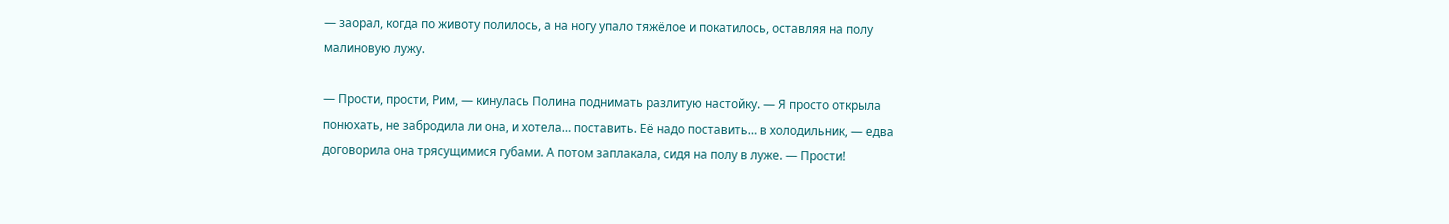— заорал, когда по животу полилось, а на ногу упало тяжёлое и покатилось, оставляя на полу малиновую лужу.

— Прости, прости, Рим, — кинулась Полина поднимать разлитую настойку. — Я просто открыла понюхать, не забродила ли она, и хотела… поставить. Её надо поставить… в холодильник, — едва договорила она трясущимися губами. А потом заплакала, сидя на полу в луже. — Прости!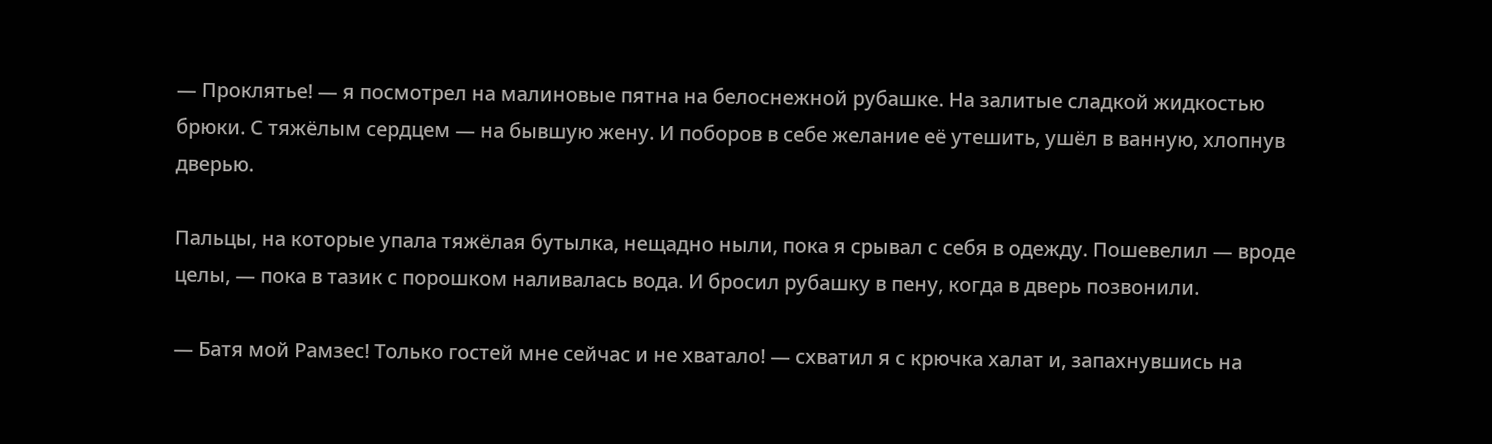— Проклятье! — я посмотрел на малиновые пятна на белоснежной рубашке. На залитые сладкой жидкостью брюки. С тяжёлым сердцем — на бывшую жену. И поборов в себе желание её утешить, ушёл в ванную, хлопнув дверью.

Пальцы, на которые упала тяжёлая бутылка, нещадно ныли, пока я срывал с себя в одежду. Пошевелил — вроде целы, — пока в тазик с порошком наливалась вода. И бросил рубашку в пену, когда в дверь позвонили.

— Батя мой Рамзес! Только гостей мне сейчас и не хватало! — схватил я с крючка халат и, запахнувшись на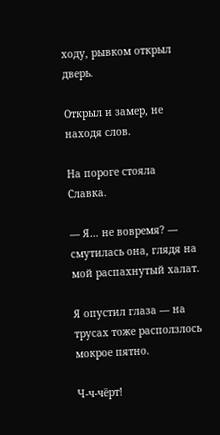ходу, рывком открыл дверь.

Открыл и замер, не находя слов.

На пороге стояла Славка.

— Я… не вовремя? — смутилась она, глядя на мой распахнутый халат.

Я опустил глаза — на трусах тоже расползлось мокрое пятно.

Ч-ч-чёрт!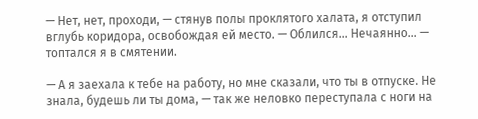— Нет, нет, проходи, — стянув полы проклятого халата, я отступил вглубь коридора, освобождая ей место. — Облился… Нечаянно… — топтался я в смятении.

— А я заехала к тебе на работу, но мне сказали, что ты в отпуске. Не знала, будешь ли ты дома, — так же неловко переступала с ноги на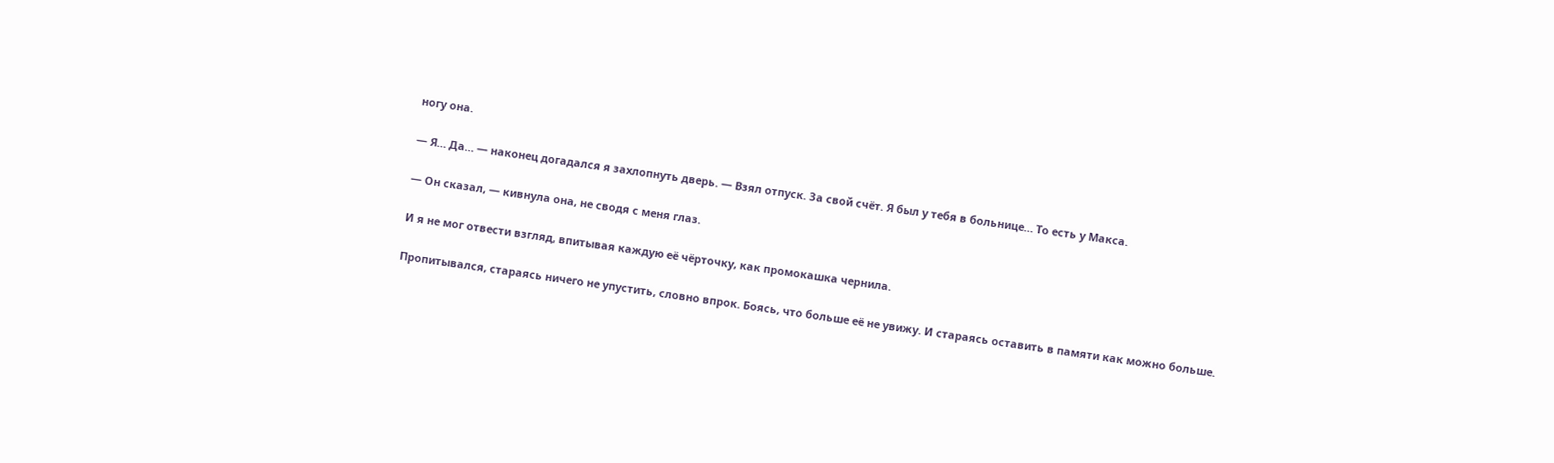ногу она.

— Я… Да… — наконец догадался я захлопнуть дверь. — Взял отпуск. За свой счёт. Я был у тебя в больнице… То есть у Макса.

— Он сказал, — кивнула она, не сводя с меня глаз.

И я не мог отвести взгляд, впитывая каждую её чёрточку, как промокашка чернила.

Пропитывался, стараясь ничего не упустить, словно впрок. Боясь, что больше её не увижу. И стараясь оставить в памяти как можно больше.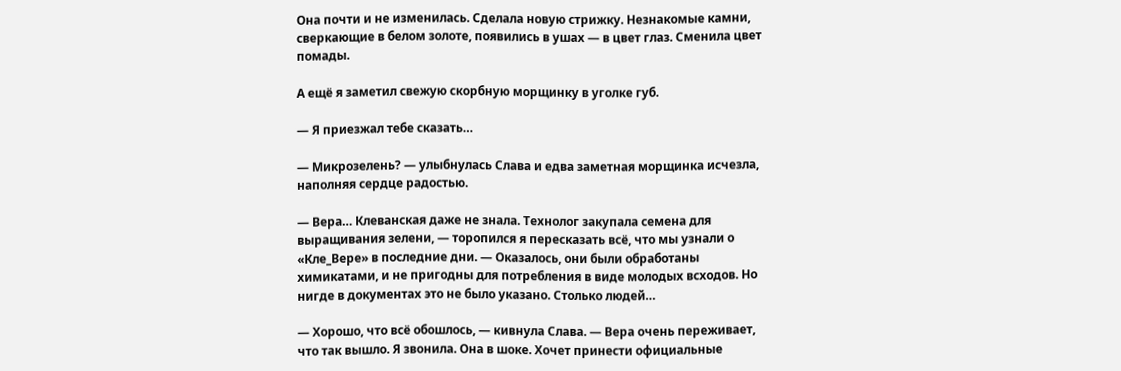Она почти и не изменилась. Сделала новую стрижку. Незнакомые камни, сверкающие в белом золоте, появились в ушах — в цвет глаз. Сменила цвет помады.

А ещё я заметил свежую скорбную морщинку в уголке губ.

— Я приезжал тебе сказать…

— Микрозелень? — улыбнулась Слава и едва заметная морщинка исчезла, наполняя сердце радостью.

— Вера… Клеванская даже не знала. Технолог закупала семена для выращивания зелени, — торопился я пересказать всё, что мы узнали о «Кле_Вере» в последние дни. — Оказалось, они были обработаны химикатами, и не пригодны для потребления в виде молодых всходов. Но нигде в документах это не было указано. Столько людей…

— Хорошо, что всё обошлось, — кивнула Слава. — Вера очень переживает, что так вышло. Я звонила. Она в шоке. Хочет принести официальные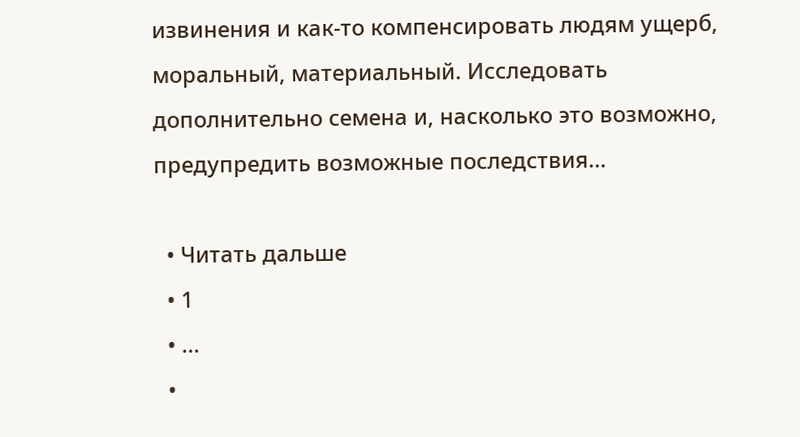извинения и как-то компенсировать людям ущерб, моральный, материальный. Исследовать дополнительно семена и, насколько это возможно, предупредить возможные последствия…

  • Читать дальше
  • 1
  • ...
  •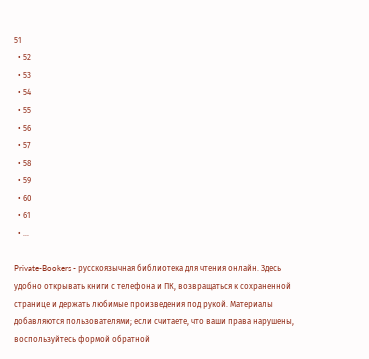51
  • 52
  • 53
  • 54
  • 55
  • 56
  • 57
  • 58
  • 59
  • 60
  • 61
  • ...

Private-Bookers - русскоязычная библиотека для чтения онлайн. Здесь удобно открывать книги с телефона и ПК, возвращаться к сохраненной странице и держать любимые произведения под рукой. Материалы добавляются пользователями; если считаете, что ваши права нарушены, воспользуйтесь формой обратной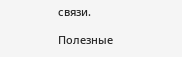связи.

Полезные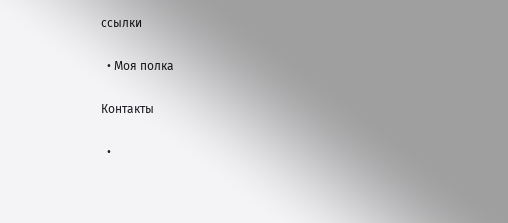ссылки

  • Моя полка

Контакты

  •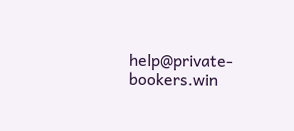help@private-bookers.win